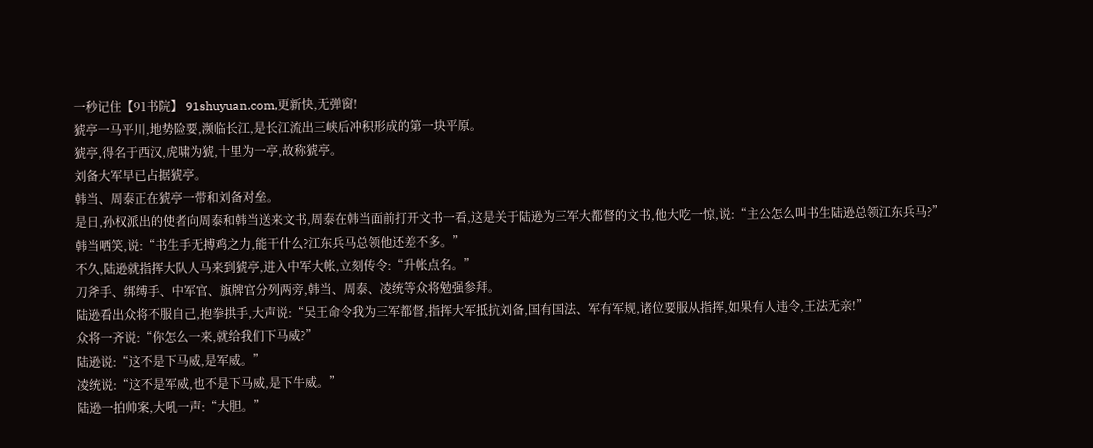一秒记住【91书院】 91shuyuan.com,更新快,无弹窗!
猇亭一马平川,地势险要,濒临长江,是长江流出三峡后冲积形成的第一块平原。
猇亭,得名于西汉,虎啸为猇,十里为一亭,故称猇亭。
刘备大军早已占据猇亭。
韩当、周泰正在猇亭一带和刘备对垒。
是日,孙权派出的使者向周泰和韩当送来文书,周泰在韩当面前打开文书一看,这是关于陆逊为三军大都督的文书,他大吃一惊,说:“主公怎么叫书生陆逊总领江东兵马?”
韩当哂笑,说:“书生手无搏鸡之力,能干什么?江东兵马总领他还差不多。”
不久,陆逊就指挥大队人马来到猇亭,进入中军大帐,立刻传令:“升帐点名。”
刀斧手、绑缚手、中军官、旗牌官分列两旁,韩当、周泰、凌统等众将勉强参拜。
陆逊看出众将不服自己,抱拳拱手,大声说:“吴王命令我为三军都督,指挥大军抵抗刘备,国有国法、军有军规,诸位要服从指挥,如果有人违令,王法无亲!”
众将一齐说:“你怎么一来,就给我们下马威?”
陆逊说:“这不是下马威,是军威。”
凌统说:“这不是军威,也不是下马威,是下牛威。”
陆逊一拍帅案,大吼一声:“大胆。”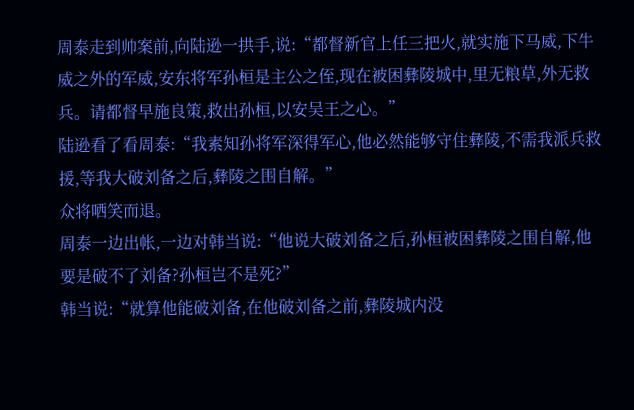周泰走到帅案前,向陆逊一拱手,说:“都督新官上任三把火,就实施下马威,下牛威之外的军威,安东将军孙桓是主公之侄,现在被困彝陵城中,里无粮草,外无救兵。请都督早施良策,救出孙桓,以安吴王之心。”
陆逊看了看周泰:“我素知孙将军深得军心,他必然能够守住彝陵,不需我派兵救援,等我大破刘备之后,彝陵之围自解。”
众将哂笑而退。
周泰一边出帐,一边对韩当说:“他说大破刘备之后,孙桓被困彝陵之围自解,他要是破不了刘备?孙桓岂不是死?”
韩当说:“就算他能破刘备,在他破刘备之前,彝陵城内没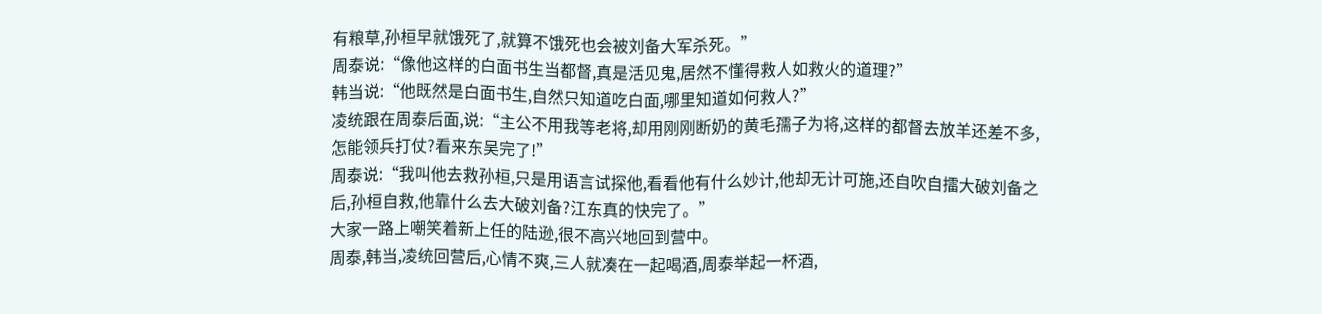有粮草,孙桓早就饿死了,就算不饿死也会被刘备大军杀死。”
周泰说:“像他这样的白面书生当都督,真是活见鬼,居然不懂得救人如救火的道理?”
韩当说:“他既然是白面书生,自然只知道吃白面,哪里知道如何救人?”
凌统跟在周泰后面,说:“主公不用我等老将,却用刚刚断奶的黄毛孺子为将,这样的都督去放羊还差不多,怎能领兵打仗?看来东吴完了!”
周泰说:“我叫他去救孙桓,只是用语言试探他,看看他有什么妙计,他却无计可施,还自吹自擂大破刘备之后,孙桓自救,他靠什么去大破刘备?江东真的快完了。”
大家一路上嘲笑着新上任的陆逊,很不高兴地回到营中。
周泰,韩当,凌统回营后,心情不爽,三人就凑在一起喝酒,周泰举起一杯酒,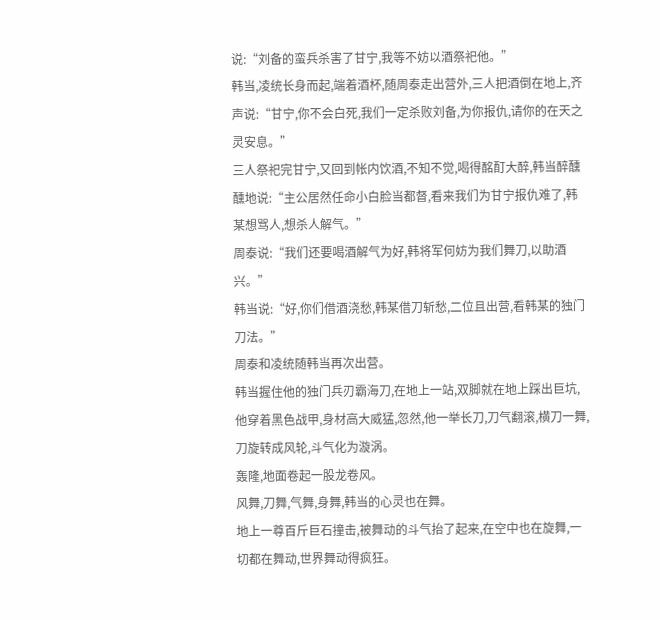说:“刘备的蛮兵杀害了甘宁,我等不妨以酒祭祀他。”
韩当,凌统长身而起,端着酒杯,随周泰走出营外,三人把酒倒在地上,齐声说:“甘宁,你不会白死,我们一定杀败刘备,为你报仇,请你的在天之灵安息。”
三人祭祀完甘宁,又回到帐内饮酒,不知不觉,喝得酩酊大醉,韩当醉醺醺地说:“主公居然任命小白脸当都督,看来我们为甘宁报仇难了,韩某想骂人,想杀人解气。”
周泰说:“我们还要喝酒解气为好,韩将军何妨为我们舞刀,以助酒兴。”
韩当说:“好,你们借酒浇愁,韩某借刀斩愁,二位且出营,看韩某的独门刀法。”
周泰和凌统随韩当再次出营。
韩当握住他的独门兵刃霸海刀,在地上一站,双脚就在地上踩出巨坑,他穿着黑色战甲,身材高大威猛,忽然,他一举长刀,刀气翻滚,横刀一舞,刀旋转成风轮,斗气化为漩涡。
轰隆,地面卷起一股龙卷风。
风舞,刀舞,气舞,身舞,韩当的心灵也在舞。
地上一尊百斤巨石撞击,被舞动的斗气抬了起来,在空中也在旋舞,一切都在舞动,世界舞动得疯狂。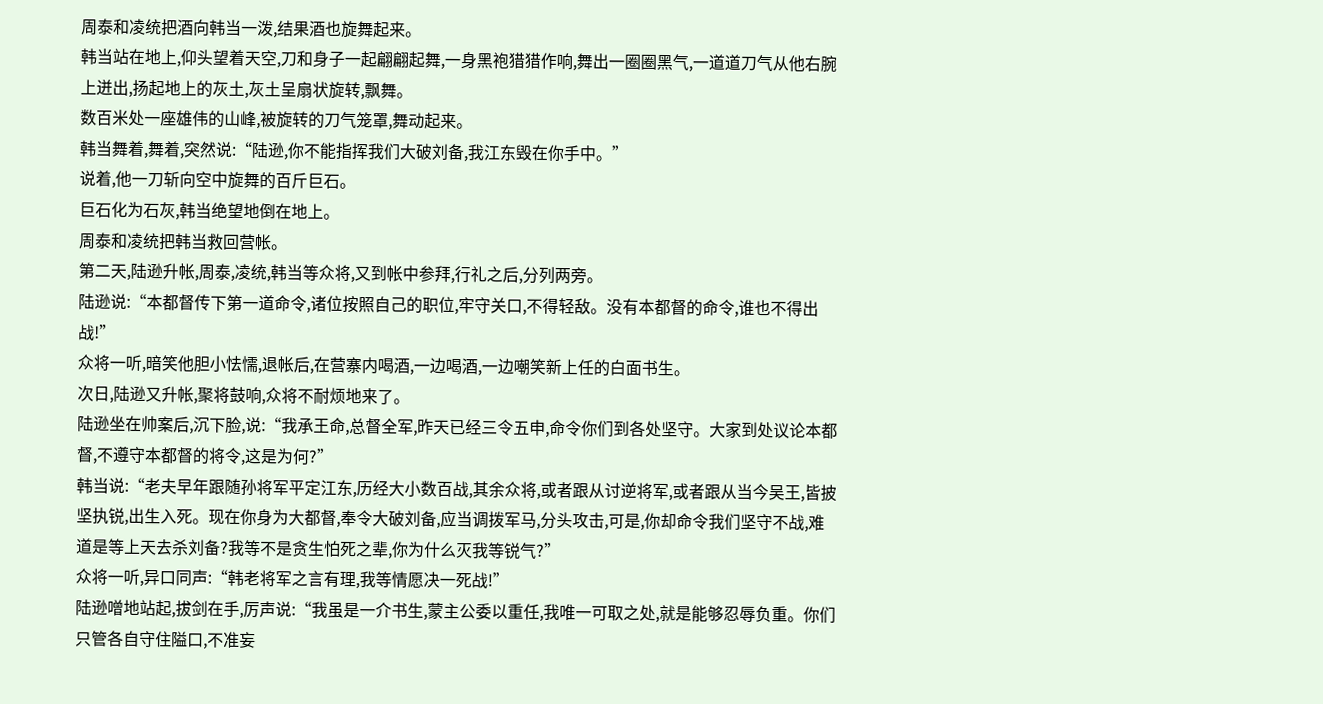周泰和凌统把酒向韩当一泼,结果酒也旋舞起来。
韩当站在地上,仰头望着天空,刀和身子一起翩翩起舞,一身黑袍猎猎作响,舞出一圈圈黑气,一道道刀气从他右腕上迸出,扬起地上的灰土,灰土呈扇状旋转,飘舞。
数百米处一座雄伟的山峰,被旋转的刀气笼罩,舞动起来。
韩当舞着,舞着,突然说:“陆逊,你不能指挥我们大破刘备,我江东毁在你手中。”
说着,他一刀斩向空中旋舞的百斤巨石。
巨石化为石灰,韩当绝望地倒在地上。
周泰和凌统把韩当救回营帐。
第二天,陆逊升帐,周泰,凌统,韩当等众将,又到帐中参拜,行礼之后,分列两旁。
陆逊说:“本都督传下第一道命令,诸位按照自己的职位,牢守关口,不得轻敌。没有本都督的命令,谁也不得出战!”
众将一听,暗笑他胆小怯懦,退帐后,在营寨内喝酒,一边喝酒,一边嘲笑新上任的白面书生。
次日,陆逊又升帐,聚将鼓响,众将不耐烦地来了。
陆逊坐在帅案后,沉下脸,说:“我承王命,总督全军,昨天已经三令五申,命令你们到各处坚守。大家到处议论本都督,不遵守本都督的将令,这是为何?”
韩当说:“老夫早年跟随孙将军平定江东,历经大小数百战,其余众将,或者跟从讨逆将军,或者跟从当今吴王,皆披坚执锐,出生入死。现在你身为大都督,奉令大破刘备,应当调拨军马,分头攻击,可是,你却命令我们坚守不战,难道是等上天去杀刘备?我等不是贪生怕死之辈,你为什么灭我等锐气?”
众将一听,异口同声:“韩老将军之言有理,我等情愿决一死战!”
陆逊噌地站起,拔剑在手,厉声说:“我虽是一介书生,蒙主公委以重任,我唯一可取之处,就是能够忍辱负重。你们只管各自守住隘口,不准妄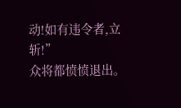动!如有违令者,立斩!”
众将都愤愤退出。